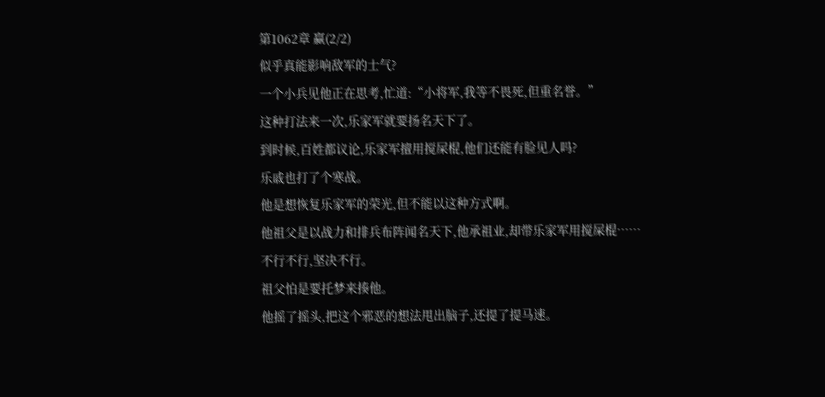第1062章 赢(2/2)
似乎真能影响敌军的士气?
一个小兵见他正在思考,忙道:“小将军,我等不畏死,但重名誉。”
这种打法来一次,乐家军就要扬名天下了。
到时候,百姓都议论,乐家军擅用搅屎棍,他们还能有脸见人吗?
乐戚也打了个寒战。
他是想恢复乐家军的荣光,但不能以这种方式啊。
他祖父是以战力和排兵布阵闻名天下,他承祖业,却带乐家军用搅屎棍……
不行不行,坚决不行。
祖父怕是要托梦来揍他。
他摇了摇头,把这个邪恶的想法甩出脑子,还提了提马速。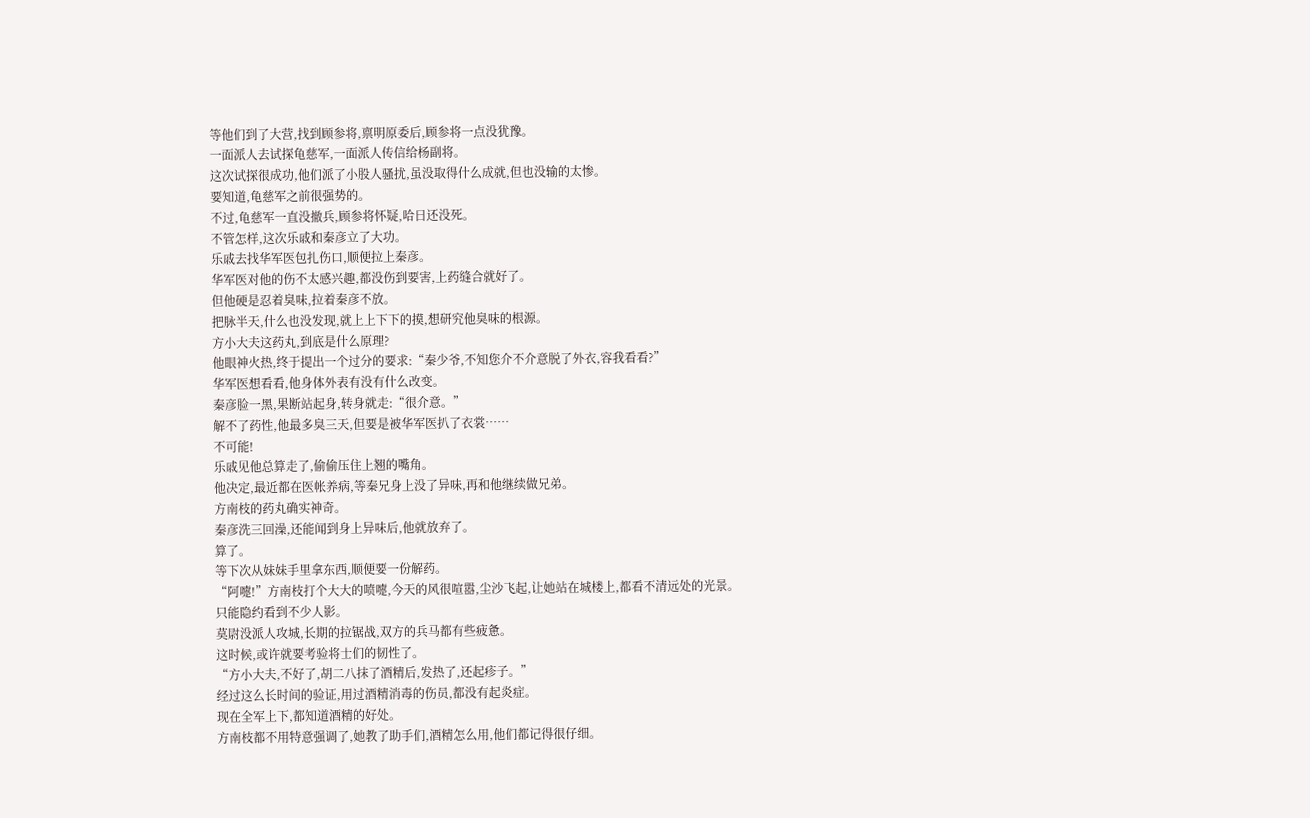等他们到了大营,找到顾参将,禀明原委后,顾参将一点没犹豫。
一面派人去试探龟慈军,一面派人传信给杨副将。
这次试探很成功,他们派了小股人骚扰,虽没取得什么成就,但也没输的太惨。
要知道,龟慈军之前很强势的。
不过,龟慈军一直没撤兵,顾参将怀疑,哈日还没死。
不管怎样,这次乐戚和秦彦立了大功。
乐戚去找华军医包扎伤口,顺便拉上秦彦。
华军医对他的伤不太感兴趣,都没伤到要害,上药缝合就好了。
但他硬是忍着臭味,拉着秦彦不放。
把脉半天,什么也没发现,就上上下下的摸,想研究他臭味的根源。
方小大夫这药丸,到底是什么原理?
他眼神火热,终于提出一个过分的要求:“秦少爷,不知您介不介意脱了外衣,容我看看?”
华军医想看看,他身体外表有没有什么改变。
秦彦脸一黑,果断站起身,转身就走:“很介意。”
解不了药性,他最多臭三天,但要是被华军医扒了衣裳……
不可能!
乐戚见他总算走了,偷偷压住上翘的嘴角。
他决定,最近都在医帐养病,等秦兄身上没了异味,再和他继续做兄弟。
方南枝的药丸确实神奇。
秦彦洗三回澡,还能闻到身上异味后,他就放弃了。
算了。
等下次从妹妹手里拿东西,顺便要一份解药。
“阿嚏!”方南枝打个大大的喷嚏,今天的风很喧嚣,尘沙飞起,让她站在城楼上,都看不清远处的光景。
只能隐约看到不少人影。
莫尉没派人攻城,长期的拉锯战,双方的兵马都有些疲惫。
这时候,或许就要考验将士们的韧性了。
“方小大夫,不好了,胡二八抹了酒精后,发热了,还起疹子。”
经过这么长时间的验证,用过酒精消毒的伤员,都没有起炎症。
现在全军上下,都知道酒精的好处。
方南枝都不用特意强调了,她教了助手们,酒精怎么用,他们都记得很仔细。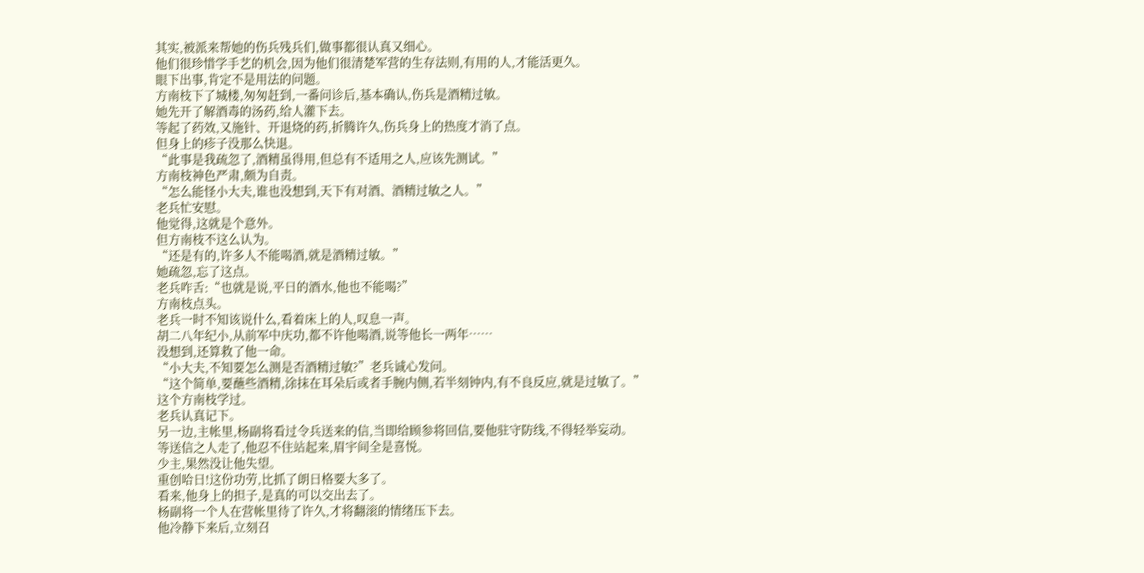其实,被派来帮她的伤兵残兵们,做事都很认真又细心。
他们很珍惜学手艺的机会,因为他们很清楚军营的生存法则,有用的人,才能活更久。
眼下出事,肯定不是用法的问题。
方南枝下了城楼,匆匆赶到,一番问诊后,基本确认,伤兵是酒精过敏。
她先开了解酒毒的汤药,给人灌下去。
等起了药效,又施针、开退烧的药,折腾许久,伤兵身上的热度才消了点。
但身上的疹子没那么快退。
“此事是我疏忽了,酒精虽得用,但总有不适用之人,应该先测试。”
方南枝神色严肃,颇为自责。
“怎么能怪小大夫,谁也没想到,天下有对酒、酒精过敏之人。”
老兵忙安慰。
他觉得,这就是个意外。
但方南枝不这么认为。
“还是有的,许多人不能喝酒,就是酒精过敏。”
她疏忽,忘了这点。
老兵咋舌:“也就是说,平日的酒水,他也不能喝?”
方南枝点头。
老兵一时不知该说什么,看着床上的人,叹息一声。
胡二八年纪小,从前军中庆功,都不许他喝酒,说等他长一两年……
没想到,还算救了他一命。
“小大夫,不知要怎么测是否酒精过敏?”老兵诚心发问。
“这个简单,要蘸些酒精,涂抹在耳朵后或者手腕内侧,若半刻钟内,有不良反应,就是过敏了。”
这个方南枝学过。
老兵认真记下。
另一边,主帐里,杨副将看过令兵送来的信,当即给顾参将回信,要他驻守防线,不得轻举妄动。
等送信之人走了,他忍不住站起来,眉宇间全是喜悦。
少主,果然没让他失望。
重创哈日!这份功劳,比抓了朗日格要大多了。
看来,他身上的担子,是真的可以交出去了。
杨副将一个人在营帐里待了许久,才将翻滚的情绪压下去。
他冷静下来后,立刻召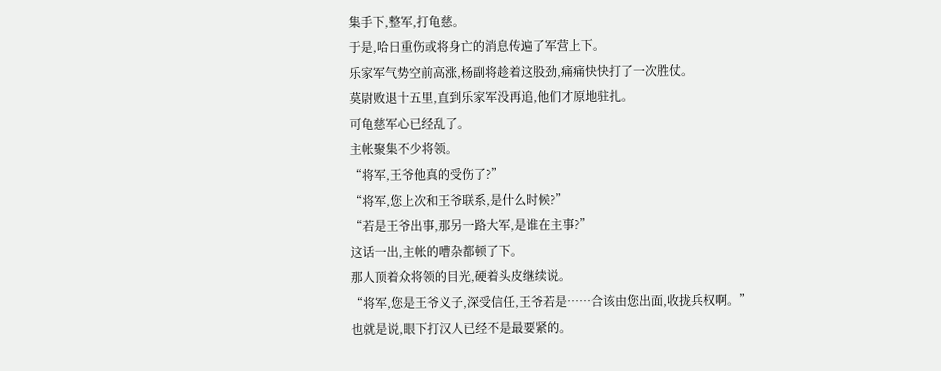集手下,整军,打龟慈。
于是,哈日重伤或将身亡的消息传遍了军营上下。
乐家军气势空前高涨,杨副将趁着这股劲,痛痛快快打了一次胜仗。
莫尉败退十五里,直到乐家军没再追,他们才原地驻扎。
可龟慈军心已经乱了。
主帐聚集不少将领。
“将军,王爷他真的受伤了?”
“将军,您上次和王爷联系,是什么时候?”
“若是王爷出事,那另一路大军,是谁在主事?”
这话一出,主帐的嘈杂都顿了下。
那人顶着众将领的目光,硬着头皮继续说。
“将军,您是王爷义子,深受信任,王爷若是……合该由您出面,收拢兵权啊。”
也就是说,眼下打汉人已经不是最要紧的。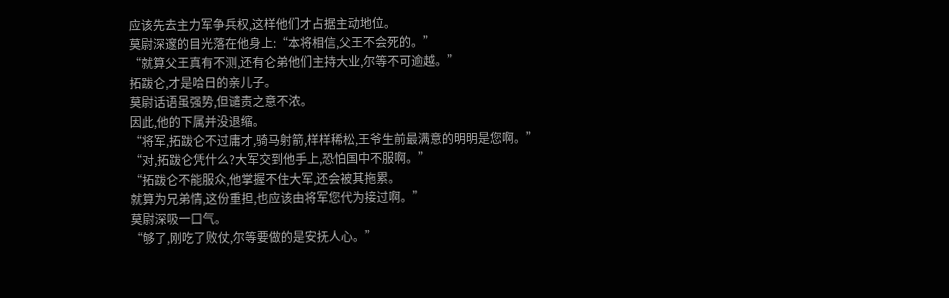应该先去主力军争兵权,这样他们才占据主动地位。
莫尉深邃的目光落在他身上:“本将相信,父王不会死的。”
“就算父王真有不测,还有仑弟他们主持大业,尔等不可逾越。”
拓跋仑,才是哈日的亲儿子。
莫尉话语虽强势,但谴责之意不浓。
因此,他的下属并没退缩。
“将军,拓跋仑不过庸才,骑马射箭,样样稀松,王爷生前最满意的明明是您啊。”
“对,拓跋仑凭什么?大军交到他手上,恐怕国中不服啊。”
“拓跋仑不能服众,他掌握不住大军,还会被其拖累。
就算为兄弟情,这份重担,也应该由将军您代为接过啊。”
莫尉深吸一口气。
“够了,刚吃了败仗,尔等要做的是安抚人心。”